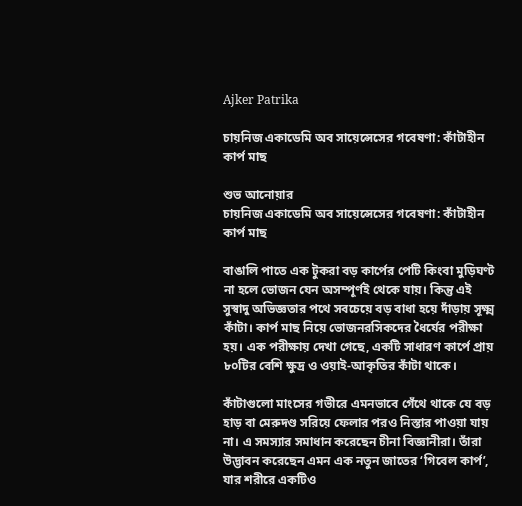Ajker Patrika

চায়নিজ একাডেমি অব সায়েন্সেসের গবেষণা: কাঁটাহীন কার্প মাছ

শুভ আনোয়ার
চায়নিজ একাডেমি অব সায়েন্সেসের গবেষণা: কাঁটাহীন কার্প মাছ

বাঙালি পাতে এক টুকরা বড় কার্পের পেটি কিংবা মুড়িঘণ্ট না হলে ভোজন যেন অসম্পূর্ণই থেকে যায়। কিন্তু এই সুস্বাদু অভিজ্ঞতার পথে সবচেয়ে বড় বাধা হয়ে দাঁড়ায় সূক্ষ্ম কাঁটা। কার্প মাছ নিয়ে ভোজনরসিকদের ধৈর্যের পরীক্ষা হয়। এক পরীক্ষায় দেখা গেছে, একটি সাধারণ কার্পে প্রায় ৮০টির বেশি ক্ষুদ্র ও ওয়াই-আকৃতির কাঁটা থাকে।

কাঁটাগুলো মাংসের গভীরে এমনভাবে গেঁথে থাকে যে বড় হাড় বা মেরুদণ্ড সরিয়ে ফেলার পরও নিস্তার পাওয়া যায় না। এ সমস্যার সমাধান করেছেন চীনা বিজ্ঞানীরা। তাঁরা উদ্ভাবন করেছেন এমন এক নতুন জাতের ‘গিবেল কার্প’, যার শরীরে একটিও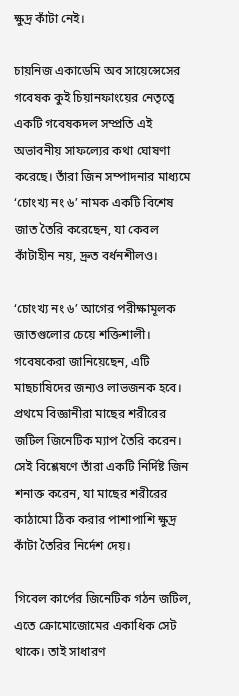ক্ষুদ্র কাঁটা নেই।

চায়নিজ একাডেমি অব সায়েন্সেসের গবেষক কুই চিয়ানফাংয়ের নেতৃত্বে একটি গবেষকদল সম্প্রতি এই অভাবনীয় সাফল্যের কথা ঘোষণা করেছে। তাঁরা জিন সম্পাদনার মাধ্যমে ‘চোংখ্য নং ৬’ নামক একটি বিশেষ জাত তৈরি করেছেন, যা কেবল কাঁটাহীন নয়, দ্রুত বর্ধনশীলও।

‘চোংখ্য নং ৬’ আগের পরীক্ষামূলক জাতগুলোর চেয়ে শক্তিশালী। গবেষকেরা জানিয়েছেন, এটি মাছচাষিদের জন্যও লাভজনক হবে। প্রথমে বিজ্ঞানীরা মাছের শরীরের জটিল জিনেটিক ম্যাপ তৈরি করেন। সেই বিশ্লেষণে তাঁরা একটি নির্দিষ্ট জিন শনাক্ত করেন, যা মাছের শরীরের কাঠামো ঠিক করার পাশাপাশি ক্ষুদ্র কাঁটা তৈরির নির্দেশ দেয়।

গিবেল কার্পের জিনেটিক গঠন জটিল, এতে ক্রোমোজোমের একাধিক সেট থাকে। তাই সাধারণ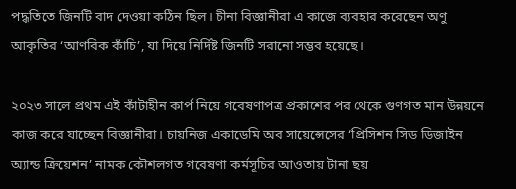পদ্ধতিতে জিনটি বাদ দেওয়া কঠিন ছিল। চীনা বিজ্ঞানীরা এ কাজে ব্যবহার করেছেন অণু আকৃতির ‘আণবিক কাঁচি’, যা দিয়ে নির্দিষ্ট জিনটি সরানো সম্ভব হয়েছে।

২০২৩ সালে প্রথম এই কাঁটাহীন কার্প নিয়ে গবেষণাপত্র প্রকাশের পর থেকে গুণগত মান উন্নয়নে কাজ করে যাচ্ছেন বিজ্ঞানীরা। চায়নিজ একাডেমি অব সায়েন্সেসের ‘প্রিসিশন সিড ডিজাইন অ্যান্ড ক্রিয়েশন’ নামক কৌশলগত গবেষণা কর্মসূচির আওতায় টানা ছয়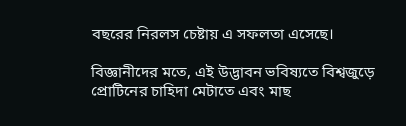বছরের নিরলস চেষ্টায় এ সফলতা এসেছে।

বিজ্ঞানীদের মতে, এই উদ্ভাবন ভবিষ্যতে বিশ্বজুড়ে প্রোটিনের চাহিদা মেটাতে এবং মাছ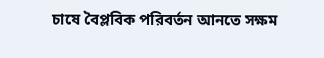চাষে বৈপ্লবিক পরিবর্তন আনতে সক্ষম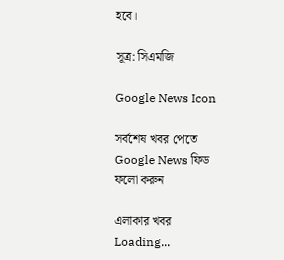হবে।

সূত্র: সিএমজি

Google News Icon

সর্বশেষ খবর পেতে Google News ফিড ফলো করুন

এলাকার খবর
Loading...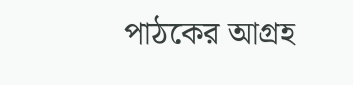পাঠকের আগ্রহ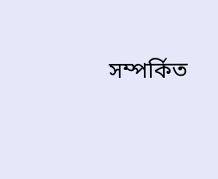সম্পর্কিত